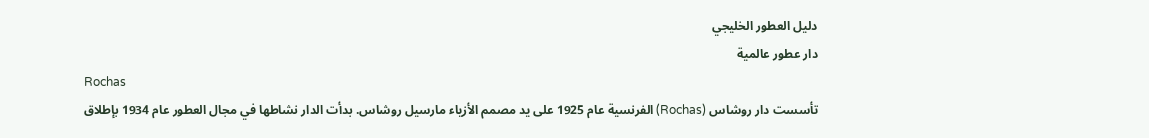دليل العطور الخليجي
دار عطور عالمية
Rochas
تأسست دار روشاس (Rochas) الفرنسية عام 1925 على يد مصمم الأزياء مارسيل روشاس. بدأت الدار نشاطها في مجال العطور عام 1934 بإطلاق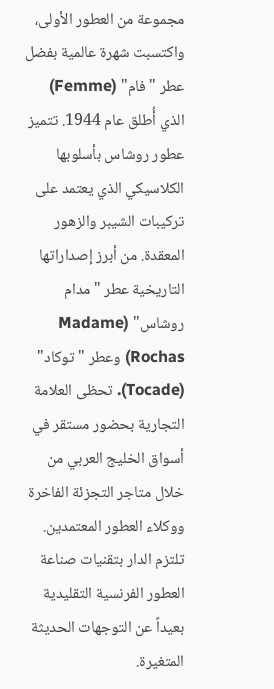مجموعة من العطور الأولى، واكتسبت شهرة عالمية بفضل عطر "فام" (Femme) الذي أُطلق عام 1944. تتميز عطور روشاس بأسلوبها الكلاسيكي الذي يعتمد على تركيبات الشيبر والزهور المعقدة. من أبرز إصداراتها التاريخية عطر "مدام روشاس" (Madame Rochas) وعطر "توكاد" (Tocade). تحظى العلامة التجارية بحضور مستقر في أسواق الخليج العربي من خلال متاجر التجزئة الفاخرة ووكلاء العطور المعتمدين. تلتزم الدار بتقنيات صناعة العطور الفرنسية التقليدية بعيداً عن التوجهات الحديثة المتغيرة.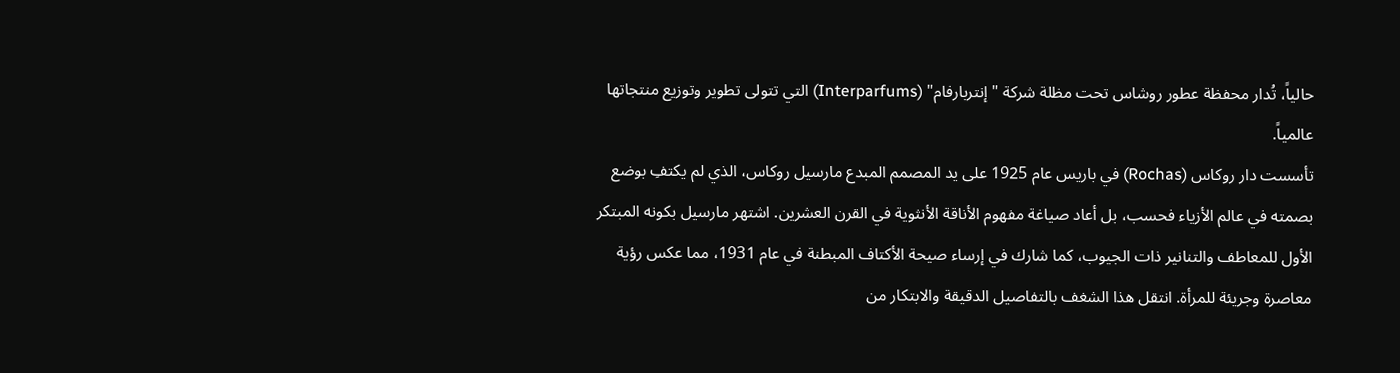حالياً، تُدار محفظة عطور روشاس تحت مظلة شركة "إنتربارفام" (Interparfums) التي تتولى تطوير وتوزيع منتجاتها عالمياً.
تأسست دار روكاس (Rochas) في باريس عام 1925 على يد المصمم المبدع مارسيل روكاس، الذي لم يكتفِ بوضع بصمته في عالم الأزياء فحسب، بل أعاد صياغة مفهوم الأناقة الأنثوية في القرن العشرين. اشتهر مارسيل بكونه المبتكر الأول للمعاطف والتنانير ذات الجيوب، كما شارك في إرساء صيحة الأكتاف المبطنة في عام 1931، مما عكس رؤية معاصرة وجريئة للمرأة. انتقل هذا الشغف بالتفاصيل الدقيقة والابتكار من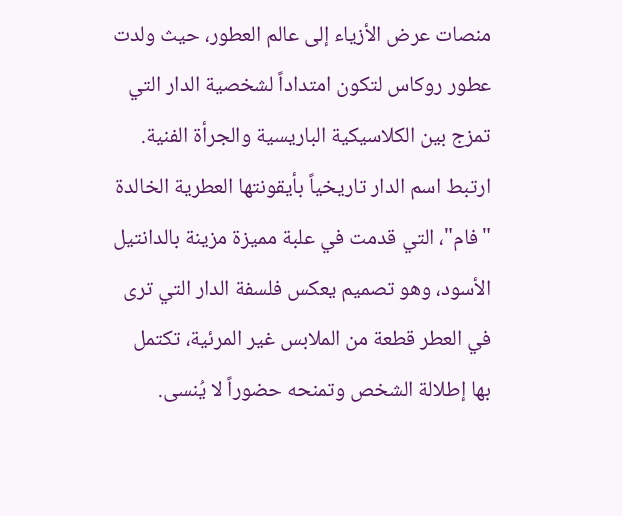منصات عرض الأزياء إلى عالم العطور، حيث ولدت عطور روكاس لتكون امتداداً لشخصية الدار التي تمزج بين الكلاسيكية الباريسية والجرأة الفنية. ارتبط اسم الدار تاريخياً بأيقونتها العطرية الخالدة "فام"، التي قدمت في علبة مميزة مزينة بالدانتيل الأسود، وهو تصميم يعكس فلسفة الدار التي ترى في العطر قطعة من الملابس غير المرئية، تكتمل بها إطلالة الشخص وتمنحه حضوراً لا يُنسى.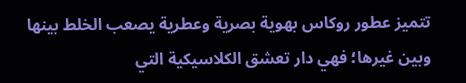تتميز عطور روكاس بهوية بصرية وعطرية يصعب الخلط بينها وبين غيرها؛ فهي دار تعشق الكلاسيكية التي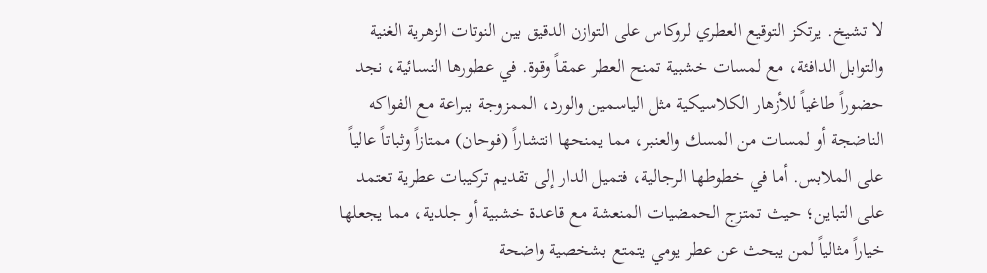لا تشيخ. يرتكز التوقيع العطري لروكاس على التوازن الدقيق بين النوتات الزهرية الغنية والتوابل الدافئة، مع لمسات خشبية تمنح العطر عمقاً وقوة. في عطورها النسائية، نجد حضوراً طاغياً للأزهار الكلاسيكية مثل الياسمين والورد، الممزوجة ببراعة مع الفواكه الناضجة أو لمسات من المسك والعنبر، مما يمنحها انتشاراً (فوحان) ممتازاً وثباتاً عالياً على الملابس. أما في خطوطها الرجالية، فتميل الدار إلى تقديم تركيبات عطرية تعتمد على التباين؛ حيث تمتزج الحمضيات المنعشة مع قاعدة خشبية أو جلدية، مما يجعلها خياراً مثالياً لمن يبحث عن عطر يومي يتمتع بشخصية واضحة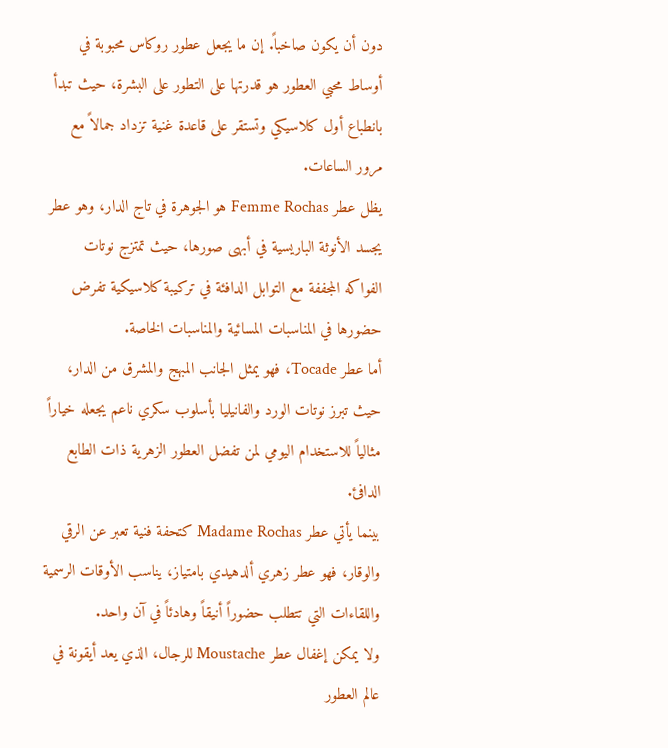دون أن يكون صاخباً. إن ما يجعل عطور روكاس محبوبة في أوساط محبي العطور هو قدرتها على التطور على البشرة، حيث تبدأ بانطباع أول كلاسيكي وتستقر على قاعدة غنية تزداد جمالاً مع مرور الساعات.
يظل عطر Femme Rochas هو الجوهرة في تاج الدار، وهو عطر يجسد الأنوثة الباريسية في أبهى صورها، حيث تمتزج نوتات الفواكه المجففة مع التوابل الدافئة في تركيبة كلاسيكية تفرض حضورها في المناسبات المسائية والمناسبات الخاصة.
أما عطر Tocade، فهو يمثل الجانب المبهج والمشرق من الدار، حيث تبرز نوتات الورد والفانيليا بأسلوب سكري ناعم يجعله خياراً مثالياً للاستخدام اليومي لمن تفضل العطور الزهرية ذات الطابع الدافئ.
بينما يأتي عطر Madame Rochas كتحفة فنية تعبر عن الرقي والوقار، فهو عطر زهري ألدهيدي بامتياز، يناسب الأوقات الرسمية واللقاءات التي تتطلب حضوراً أنيقاً وهادئاً في آن واحد.
ولا يمكن إغفال عطر Moustache للرجال، الذي يعد أيقونة في عالم العطور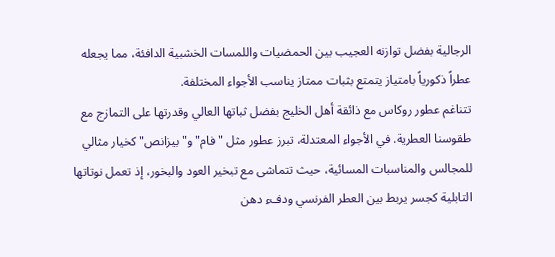الرجالية بفضل توازنه العجيب بين الحمضيات واللمسات الخشبية الدافئة، مما يجعله عطراً ذكورياً بامتياز يتمتع بثبات ممتاز يناسب الأجواء المختلفة.
تتناغم عطور روكاس مع ذائقة أهل الخليج بفضل ثباتها العالي وقدرتها على التمازج مع طقوسنا العطرية. في الأجواء المعتدلة، تبرز عطور مثل "فام" و"بيزانص" كخيار مثالي للمجالس والمناسبات المسائية، حيث تتماشى مع تبخير العود والبخور، إذ تعمل نوتاتها التابلية كجسر يربط بين العطر الفرنسي ودفء دهن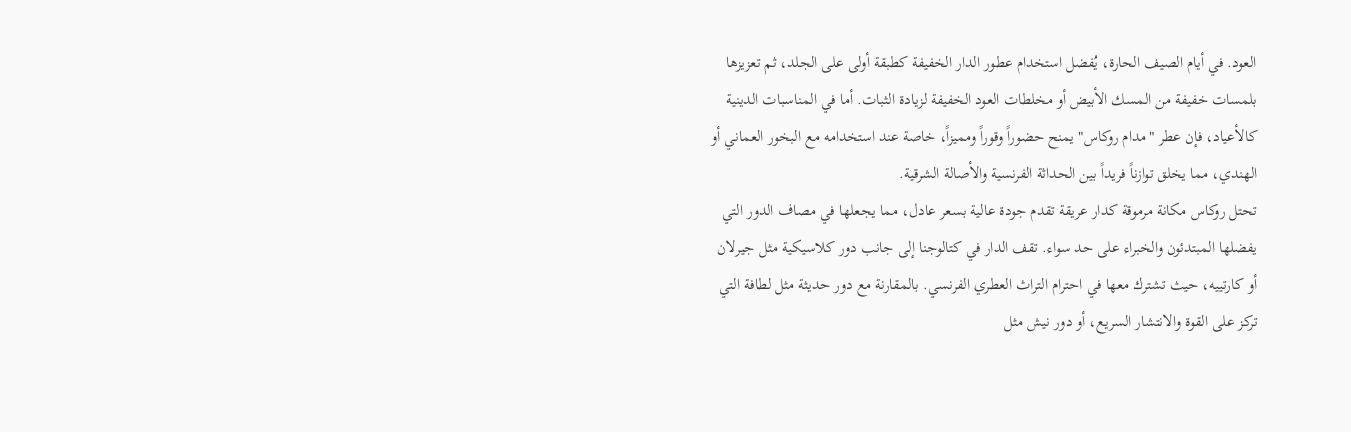العود. في أيام الصيف الحارة، يُفضل استخدام عطور الدار الخفيفة كطبقة أولى على الجلد، ثم تعزيزها بلمسات خفيفة من المسك الأبيض أو مخلطات العود الخفيفة لزيادة الثبات. أما في المناسبات الدينية كالأعياد، فإن عطر "مدام روكاس" يمنح حضوراً وقوراً ومميزاً، خاصة عند استخدامه مع البخور العماني أو الهندي، مما يخلق توازناً فريداً بين الحداثة الفرنسية والأصالة الشرقية.
تحتل روكاس مكانة مرموقة كدار عريقة تقدم جودة عالية بسعر عادل، مما يجعلها في مصاف الدور التي يفضلها المبتدئون والخبراء على حد سواء. تقف الدار في كتالوجنا إلى جانب دور كلاسيكية مثل جيرلان أو كارتييه، حيث تشترك معها في احترام التراث العطري الفرنسي. بالمقارنة مع دور حديثة مثل لطافة التي تركز على القوة والانتشار السريع، أو دور نيش مثل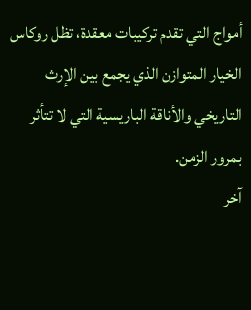أمواج التي تقدم تركيبات معقدة، تظل روكاس الخيار المتوازن الذي يجمع بين الإرث التاريخي والأناقة الباريسية التي لا تتأثر بمرور الزمن.
آخر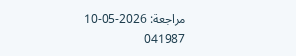مراجعة: 2026-05-10
041987